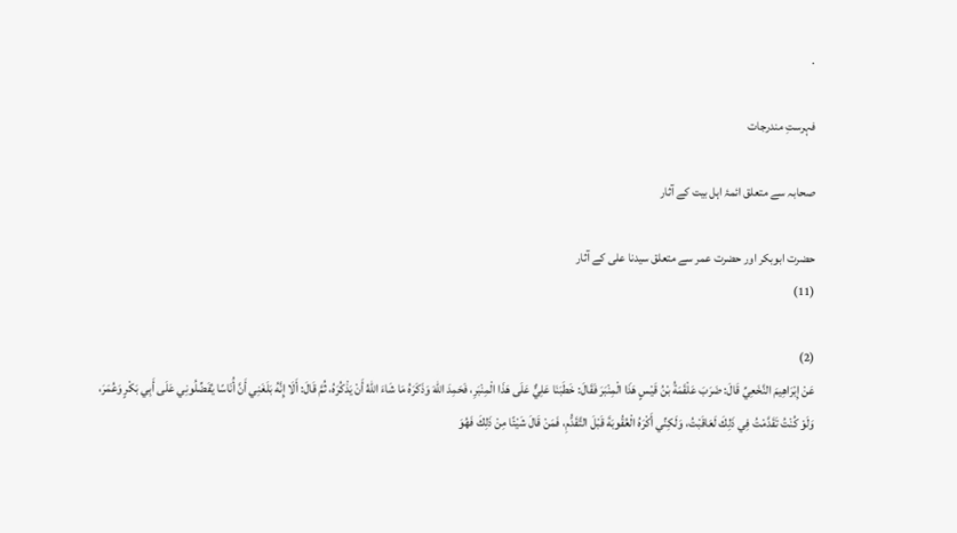.

فہرستِ مندرجات

صحابہ سے متعلق ائمۂ اہل بیت کے آثار

حضرت ابوبکر اور حضرت عمر سے متعلق سیدنا علی کے آثار
(11)

(2)
عَنْ إِبْرَاهِيمَ النَّخَعِيِّ قَالَ: ضَرَبَ عَلْقَمَةُ بْنُ قَيْسٍ هَذَا الْمِنْبَرَ فَقَالَ: خَطَبَنَا عَلِيٌّ عَلَى هَذَا الْمِنْبَرِ، فَحَمِدَ اللّٰهَ وَذَكَرَهُ مَا شَاءَ اللّٰهُ أَنْ يَذْكُرَهُ، ثُمَّ قَالَ: أَلَا إِنَّهُ بَلَغَنِي أَنَّ أُنَاسًا يُفَضِّلُونِي عَلَى أَبِي بَكْرٍ وَعُمَرَ، وَلَوْ كُنْتُ تَقَدَّمْتُ فِي ذَلِكَ لَعَاقَبْتُ، وَلَكِنِّي أَكْرَهُ الْعُقُوبَةَ قَبْلَ التَّقَدُّمِ، فَمَنْ قَالَ شَيْئًا مِنْ ذَلِكَ فَهُوَ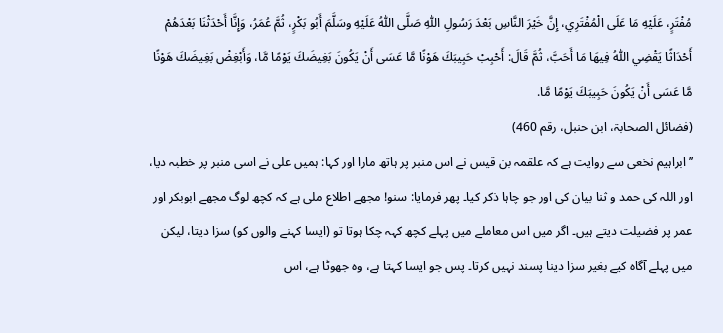مُفْتَرٍ، عَلَيْهِ مَا عَلَى الْمُفْتَرِي، إِنَّ خَيْرَ النَّاسِ بَعْدَ رَسُولِ اللّٰهِ صَلَّى اللّٰهُ عَلَيْهِ وسَلَّمَ أَبُو بَكْرٍ، ثُمَّ عُمَرُ، وَإِنَّا أَحْدَثْنَا بَعْدَهُمْ أَحْدَاثًا يَقْضِي اللّٰهُ فِيهَا مَا أَحَبَّ، ثُمَّ قَالَ: أَحْبِبْ حَبِيبَكَ هَوْنًا مَّا عَسَى أَنْ يَكُونَ بَغِيضَكَ يَوْمًا مَّا، وَأَبْغِضْ بَغِيضَكَ هَوْنًا مَّا عَسَى أَنْ يَكُونَ حَبِيبَكَ يَوْمًا مَّا.
(فضائل الصحابۃ، ابن حنبل، رقم 460)
’’ابراہیم نخعی سے روایت ہے کہ علقمہ بن قیس نے اس منبر پر ہاتھ مارا اور کہا: ہمیں علی نے اسی منبر پر خطبہ دیا، اور اللہ کی حمد و ثنا بیان کی اور جو چاہا ذکر کیا۔ پھر فرمایا: سنو! مجھے اطلاع ملی ہے کہ کچھ لوگ مجھے ابوبکر اور عمر پر فضیلت دیتے ہیں۔ اگر میں اس معاملے میں پہلے کچھ کہہ چکا ہوتا تو (ایسا کہنے والوں کو) سزا دیتا، لیکن میں پہلے آگاہ کیے بغیر سزا دینا پسند نہیں کرتا۔ پس جو ایسا کہتا ہے، وہ جھوٹا ہے، اس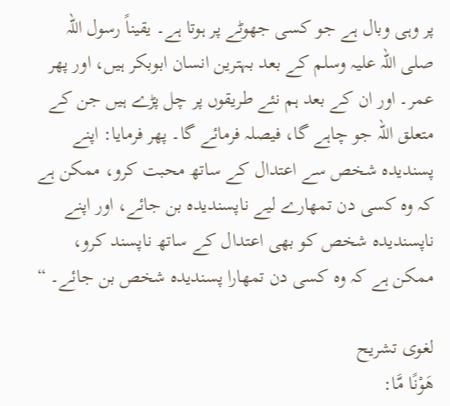پر وہی وبال ہے جو کسی جھوٹے پر ہوتا ہے۔ یقیناً رسول اللہ صلی اللہ علیہ وسلم کے بعد بہترین انسان ابوبکر ہیں، اور پھر عمر۔ اور ان کے بعد ہم نئے طریقوں پر چل پڑے ہیں جن کے متعلق اللہ جو چاہے گا، فیصلہ فرمائے گا۔ پھر فرمایا: اپنے پسندیدہ شخص سے اعتدال کے ساتھ محبت کرو، ممکن ہے کہ وہ کسی دن تمھارے لیے ناپسندیدہ بن جائے، اور اپنے ناپسندیدہ شخص کو بھی اعتدال کے ساتھ ناپسند کرو، ممکن ہے کہ وہ کسی دن تمھارا پسندیدہ شخص بن جائے۔ “

لغوی تشریح
هَوْنًا مَّا: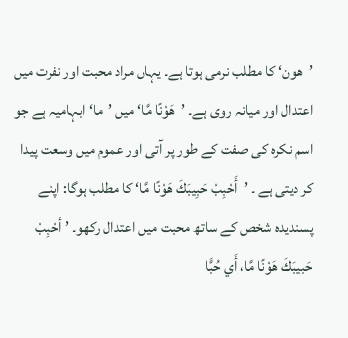’ھون‘ کا مطلب نرمی ہوتا ہے۔ یہاں مراد محبت اور نفرت میں اعتدال اور میانہ روی ہے۔ ’هَوْنًا مَّا‘ میں ’ما‘ ابہامیہ ہے جو اسم نکرہ کی صفت کے طور پر آتی اور عموم میں وسعت پیدا کر دیتی ہے ۔ ’أَحْبِبْ حَبِيبَكَ هَوْنًا مَّا‘ کا مطلب ہوگا: اپنے پسندیدہ شخص کے ساتھ محبت میں اعتدال رکھو۔ ’ أحْبِبْ حَبيبَكَ هَوْنًا مَّا، أَي حُبًّا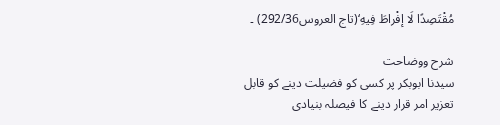مُقْتَصِدًا لَا إفْراطَ فِيهِ‘(تاج العروس292/36) ۔

شرح ووضاحت
سیدنا ابوبکر پر کسی کو فضیلت دینے کو قابل تعزیر امر قرار دینے کا فیصلہ بنیادی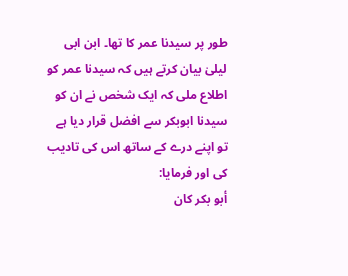طور پر سیدنا عمر کا تھا۔ ابن ابی لیلیٰ بیان کرتے ہیں کہ سیدنا عمر کو اطلاع ملی کہ ایک شخص نے ان کو سیدنا ابوبکر سے افضل قرار دیا ہے تو اپنے درے کے ساتھ اس کی تادیب کی اور فرمایا:
أبو بكر كان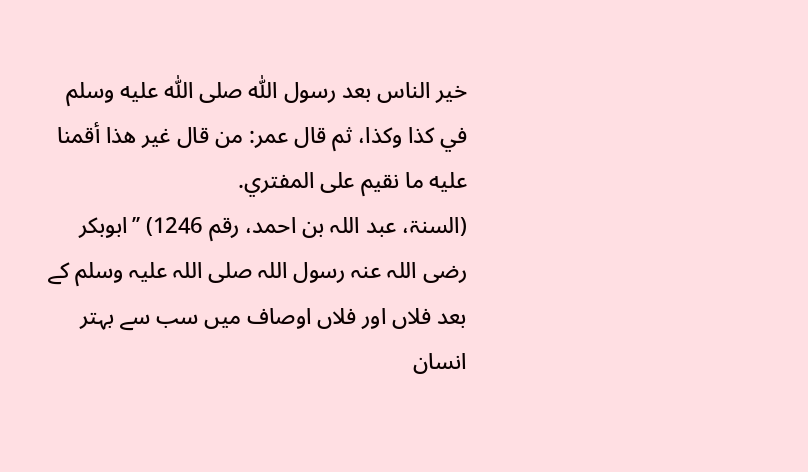خير الناس بعد رسول اللّٰه صلى اللّٰه عليه وسلم في كذا وكذا، ثم قال عمر: من قال غير هذا أقمنا عليه ما نقيم على المفتري.
(السنۃ، عبد اللہ بن احمد، رقم 1246) ’’ابوبکر رضی اللہ عنہ رسول اللہ صلی اللہ علیہ وسلم کے بعد فلاں اور فلاں اوصاف میں سب سے بہتر انسان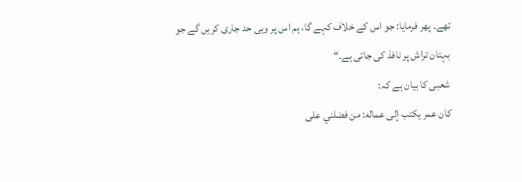تھے۔ پھر فرمایا: جو اس کے خلاف کہے گا، ہم اس پر وہی حد جاری کریں گے جو بہتان تراش پر نافذ کی جاتی ہے۔“
شعبی کا بیان ہے کہ:
كان عمر يكتب إلى عماله: من فضلني على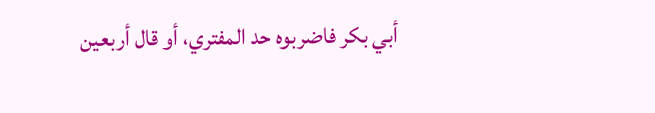أبي بكر فاضربوه حد المفتري، أو قال أربعين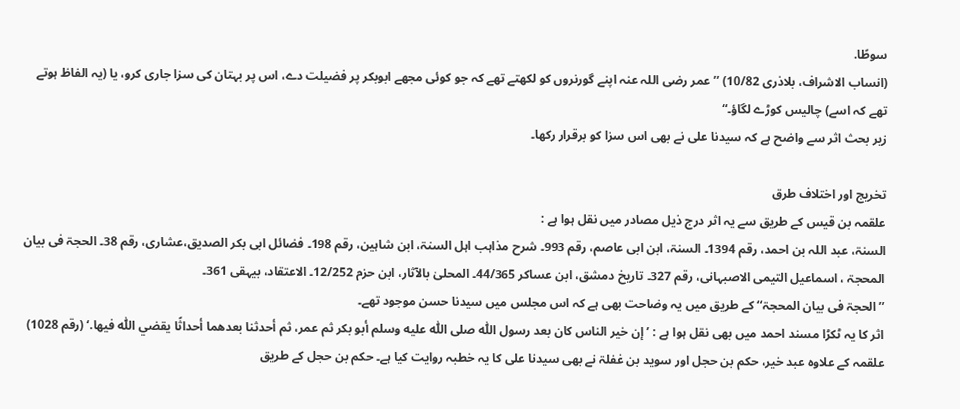سوطًا.
(انساب الاشراف، بلاذری 10/82) ’’عمر رضی اللہ عنہ اپنے گورنروں کو لکھتے تھے کہ جو کوئی مجھے ابوبکر پر فضیلت دے، اس پر بہتان کی سزا جاری کرو، یا (یہ الفاظ ہوتے تھے کہ اسے) چالیس کوڑے لگاؤ۔“
زیر بحث اثر سے واضح ہے کہ سیدنا علی نے بھی اس سزا کو برقرار رکھا۔

تخریج اور اختلاف طرق
علقمہ بن قیس کے طریق سے یہ اثر درج ذیل مصادر میں نقل ہوا ہے :
السنۃ، عبد اللہ بن احمد، رقم 1394۔ السنۃ، ابن ابی عاصم، رقم 993۔ شرح مذاہب اہل السنۃ، ابن شاہین، رقم 198۔ فضائل ابی بکر الصدیق،عشاری، رقم 38۔ الحجۃ فی بیان المحجۃ ، اسماعیل التیمی الاصبہانی، رقم 327۔ تاریخ دمشق، ابن عساکر 44/365۔ المحلیٰ بالآثار، ابن حزم 12/252۔ الاعتقاد، بیہقی 361۔
’’الحجۃ فی بیان المحجۃ‘‘ کے طریق میں یہ وضاحت بھی ہے کہ اس مجلس میں سیدنا حسن موجود تھے۔
اثر کا یہ ٹکڑا مسند احمد میں بھی نقل ہوا ہے : ’إن خير الناس كان بعد رسول اللّٰه صلى اللّٰه عليه وسلم أبو بكر ثم عمر، ثم أحدثنا بعدهما أحداثًا يقضي اللّٰه فيها.‘ (رقم 1028)
علقمہ کے علاوہ عبد خیر، حکم بن حجل اور سوید بن غفلۃ نے بھی سیدنا علی کا یہ خطبہ روایت کیا ہے۔ حکم بن حجل کے طریق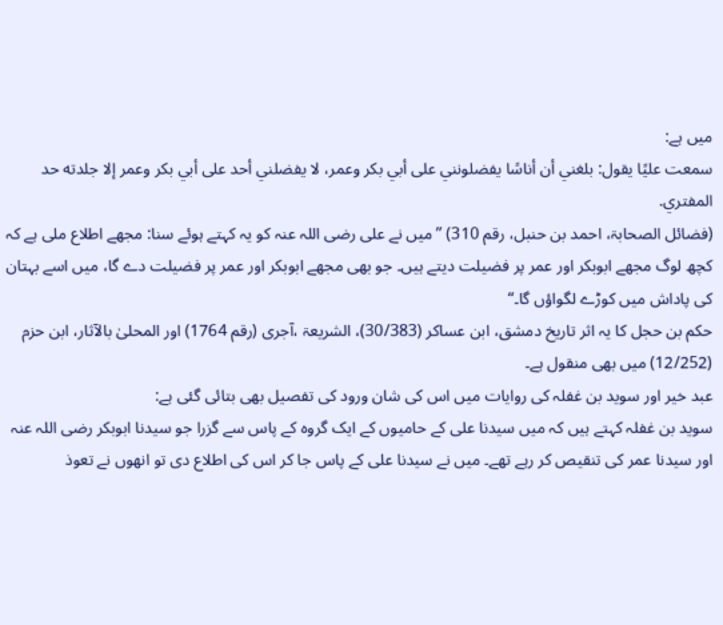میں ہے:
سمعت عليًا يقول: بلغني أن أناسًا يفضلونني على أبي بكر وعمر، لا يفضلني أحد على أبي بكر وعمر إلا جلدته حد المفتري.
(فضائل الصحابۃ، احمد بن حنبل، رقم 310) ’’میں نے علی رضی اللہ عنہ کو یہ کہتے ہوئے سنا: مجھے اطلاع ملی ہے کہ کچھ لوگ مجھے ابوبکر اور عمر پر فضیلت دیتے ہیں۔ جو بھی مجھے ابوبکر اور عمر پر فضیلت دے گا، میں اسے بہتان کی پاداش میں کوڑے لگواؤں گا۔“
حکم بن حجل کا یہ اثر تاریخ دمشق، ابن عساکر (30/383)، الشریعۃ ،آجری (رقم 1764) اور المحلیٰ بالآثار، ابن حزم (12/252) میں بھی منقول ہے۔
عبد خیر اور سوید بن غفلہ کی روایات میں اس کی شان ورود کی تفصیل بھی بتائی گئی ہے:
سوید بن غفلہ کہتے ہیں کہ میں سیدنا علی کے حامیوں کے ایک گروہ کے پاس سے گزرا جو سیدنا ابوبکر رضی اللہ عنہ اور سیدنا عمر کی تنقیص کر رہے تھے۔ میں نے سیدنا علی کے پاس جا کر اس کی اطلاع دی تو انھوں نے تعوذ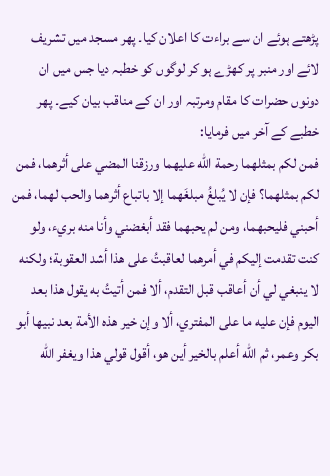پڑھتے ہوئے ان سے براءت کا اعلان کیا۔ پھر مسجد میں تشریف لائے اور منبر پر کھڑے ہو کر لوگوں کو خطبہ دیا جس میں ان دونوں حضرات کا مقام ومرتبہ اور ان کے مناقب بیان کیے۔ پھر خطبے کے آخر میں فرمایا:
فمن لكم بمثلهما رحمة اللّٰه عليهما ورزقنا المضي على أثرهما، فمن لكم بمثلهما؟ فإن لا يُبلغُ مبلغَهما إلا باتباع أثرهما والحب لهما، فمن أحبني فليحبهما، ومن لم يحبهما فقد أبغضني وأنا منه بريء، ولو كنت تقدمت إليكم في أمرهما لعاقبتُ على هذا أشد العقوبة؛ ولكنه لا ينبغي لي أن أعاقب قبل التقدم، ألا فمن أتيتُ به يقول هذا بعد اليوم فإن عليه ما على المفتري، ألا وإن خير هذه الأمة بعد نبيها أبو بكر وعمر، ثم اللّٰه أعلم بالخير أين هو، أقول قولي هذا ويغفر اللّٰه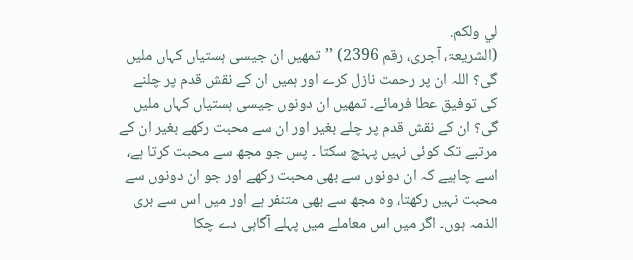لي ولكم.
(الشریعۃ، آجری، رقم 2396) ’’تمھیں ان جیسی ہستیاں کہاں ملیں گی؟ اللہ ان پر رحمت نازل کرے اور ہمیں ان کے نقش قدم پر چلنے کی توفیق عطا فرمائے۔ تمھیں ان دونوں جیسی ہستیاں کہاں ملیں گی؟ ان کے نقش قدم پر چلے بغیر اور ان سے محبت رکھے بغیر ان کے مرتبے تک کوئی نہیں پہنچ سکتا ۔ پس جو مجھ سے محبت کرتا ہے، اسے چاہیے کہ ان دونوں سے بھی محبت رکھے اور جو ان دونوں سے محبت نہیں رکھتا، وہ مجھ سے بھی متنفر ہے اور میں اس سے بری الذمہ ہوں۔ اگر میں اس معاملے میں پہلے آگاہی دے چکا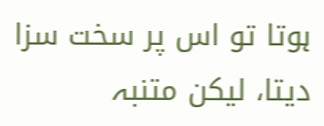ہوتا تو اس پر سخت سزا دیتا، لیکن متنبہ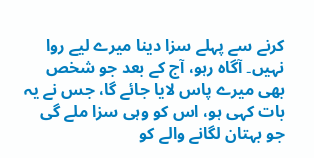کرنے سے پہلے سزا دینا میرے لیے روا نہیں۔ آگاہ رہو، آج کے بعد جو شخص بھی میرے پاس لایا جائے گا، جس نے یہ بات کہی ہو، اس کو وہی سزا ملے گی جو بہتان لگانے والے کو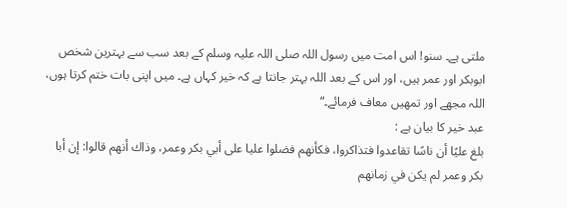ملتی ہے۔ سنو! اس امت میں رسول اللہ صلی اللہ علیہ وسلم کے بعد سب سے بہترین شخص ابوبکر اور عمر ہیں، اور اس کے بعد اللہ بہتر جانتا ہے کہ خیر کہاں ہے۔ میں اپنی بات ختم کرتا ہوں، اللہ مجھے اور تمھیں معاف فرمائے۔“
عبد خیر کا بیان ہے :
بلغ عليًا أن ناسًا تقاعدوا فتذاكروا، فكأنهم فضلوا عليا على أبي بكر وعمر، وذاك أنهم قالوا: إن أبا بكر وعمر لم يكن في زمانهم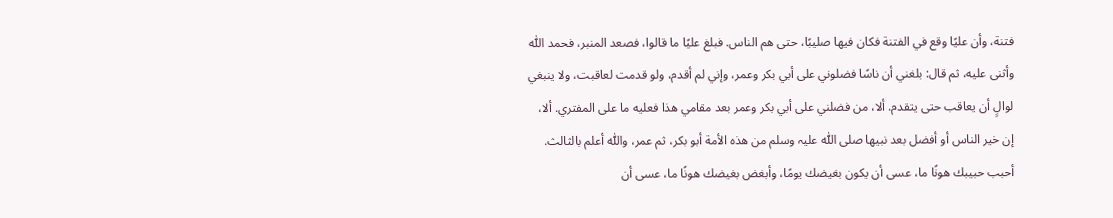فتنة، وأن عليًا وقع في الفتنة فكان فيها صليبًا، حتى هم الناس. فبلغ عليًا ما قالوا، فصعد المنبر، فحمد اللّٰه وأثنى عليه، ثم قال: بلغني أن ناسًا فضلوني على أبي بكر وعمر، وإني لم أقدم، ولو قدمت لعاقبت، ولا ينبغي لوالٍ أن يعاقب حتى يتقدم. ألا، من فضلني على أبي بكر وعمر بعد مقامي هذا فعليه ما على المفتري. ألا، إن خير الناس أو أفضل بعد نبيها صلی اللّٰہ علیہ وسلم من هذه الأمة أبو بكر، ثم عمر، واللّٰه أعلم بالثالث. أحبب حبيبك هونًا ما، عسى أن يكون بغيضك يومًا، وأبغض بغيضك هونًا ما، عسى أن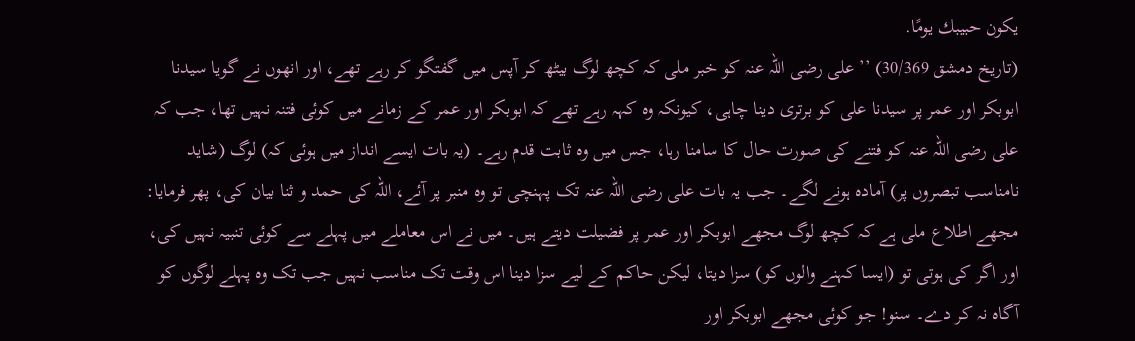يكون حبيبك يومًا.
(تاریخ دمشق 30/369) ’’ علی رضی اللہ عنہ کو خبر ملی کہ کچھ لوگ بیٹھ کر آپس میں گفتگو کر رہے تھے، اور انھوں نے گویا سیدنا ابوبکر اور عمر پر سیدنا علی کو برتری دینا چاہی، کیونکہ وہ کہہ رہے تھے کہ ابوبکر اور عمر کے زمانے میں کوئی فتنہ نہیں تھا، جب کہ علی رضی اللہ عنہ کو فتنے کی صورت حال کا سامنا رہا، جس میں وہ ثابت قدم رہے۔ (یہ بات ایسے انداز میں ہوئی کہ) لوگ (شاید نامناسب تبصروں پر) آمادہ ہونے لگے۔ جب یہ بات علی رضی اللہ عنہ تک پہنچی تو وہ منبر پر آئے، اللہ کی حمد و ثنا بیان کی، پھر فرمایا: مجھے اطلاع ملی ہے کہ کچھ لوگ مجھے ابوبکر اور عمر پر فضیلت دیتے ہیں۔ میں نے اس معاملے میں پہلے سے کوئی تنبیہ نہیں کی، اور اگر کی ہوتی تو (ایسا کہنے والوں کو) سزا دیتا، لیکن حاکم کے لیے سزا دینا اس وقت تک مناسب نہیں جب تک وہ پہلے لوگوں کو آگاہ نہ کر دے۔ سنو! جو کوئی مجھے ابوبکر اور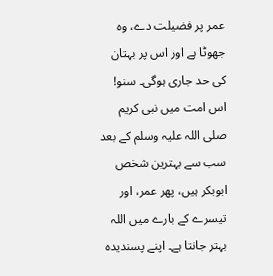عمر پر فضیلت دے، وہ جھوٹا ہے اور اس پر بہتان کی حد جاری ہوگی۔ سنو! اس امت میں نبی کریم صلی اللہ علیہ وسلم کے بعد سب سے بہترین شخص ابوبکر ہیں، پھر عمر، اور تیسرے کے بارے میں اللہ بہتر جانتا ہے۔ اپنے پسندیدہ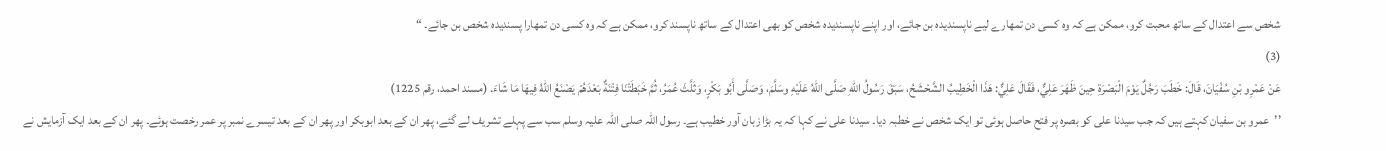شخص سے اعتدال کے ساتھ محبت کرو، ممکن ہے کہ وہ کسی دن تمھارے لیے ناپسندیدہ بن جائے، اور اپنے ناپسندیدہ شخص کو بھی اعتدال کے ساتھ ناپسند کرو، ممکن ہے کہ وہ کسی دن تمھارا پسندیدہ شخص بن جائے۔ “
(3)
عَنْ عَمْرِو بْنِ سُفْيَانَ، قَالَ: خَطَبَ رَجُلٌ يَوْمَ الْبَصْرَةِ حِينَ ظَهَرَ عَلِيٌّ، فَقَالَ عَلِيٌّ: هَذَا الْخَطِيبُ الشَّحْشَحُ، سَبَقَ رَسُولُ اللّٰهِ صَلَّى اللّٰهُ عَلَيْهِ وسَلَّمَ، وَصَلَّى أَبُو بَكْرٍ، وَثَلَّثَ عُمَرُ، ثُمَّ خَبَطَتْنَا فِتْنَةٌ بَعْدَهُمْ يَصْنَعُ اللّٰهُ فِيهَا مَا شَاءَ. (مسند احمد، رقم 1225)
’’عمرو بن سفیان کہتے ہیں کہ جب سیدنا علی کو بصرہ پر فتح حاصل ہوئی تو ایک شخص نے خطبہ دیا۔ سیدنا علی نے کہا کہ یہ بڑا زبان آور خطیب ہے۔ رسول اللہ صلی اللہ علیہ وسلم سب سے پہلے تشریف لے گئے، پھر ان کے بعد ابوبکر اور پھر ان کے بعد تیسرے نمبر پر عمر رخصت ہوئے۔ پھر ان کے بعد ایک آزمایش نے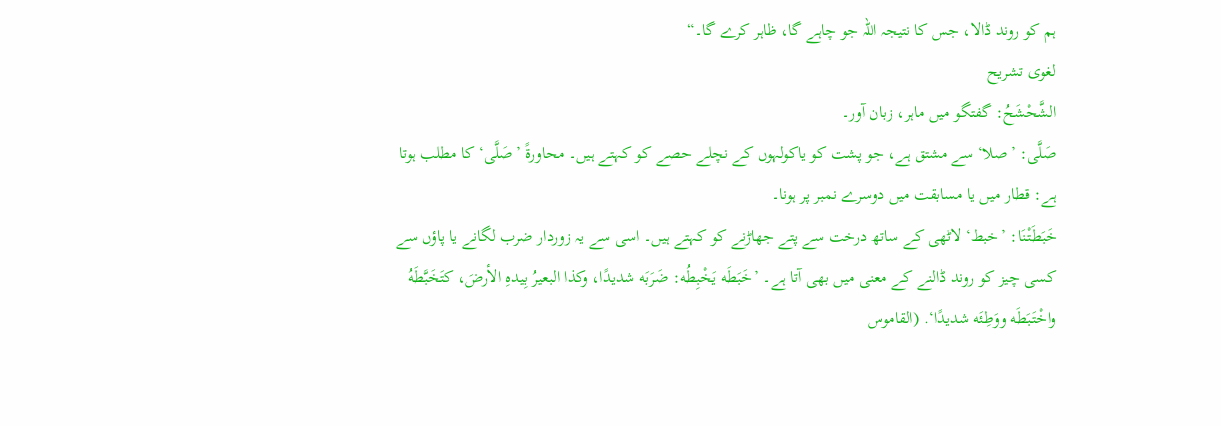ہم کو روند ڈالا، جس کا نتیجہ اللہ جو چاہے گا، ظاہر کرے گا۔“
لغوی تشریح
الشَّحْشَحُ: گفتگو میں ماہر، زبان آور۔
صَلَّى: ’صلا‘ سے مشتق ہے، جو پشت کو یاکولہوں کے نچلے حصے کو کہتے ہیں۔ محاورۃً‌ ’صَلَّى‘ کا مطلب ہوتا ہے: قطار میں یا مسابقت میں دوسرے نمبر پر ہونا۔
خَبَطَتْنَا: ’خبط‘ لاٹھی کے ساتھ درخت سے پتے جھاڑنے کو کہتے ہیں۔ اسی سے یہ زوردار ضرب لگانے یا پاؤں سے کسی چیز کو روند ڈالنے کے معنی میں بھی آتا ہے۔ ’خَبَطَه يَخْبِطُه: ضَرَبَه شديدًا، وكذا البعيرُ بِيدهِ الأرضَ، كتَخَبَّطَهُ واخْتَبَطَه ووَطِئَه شديدًا‘. (القاموس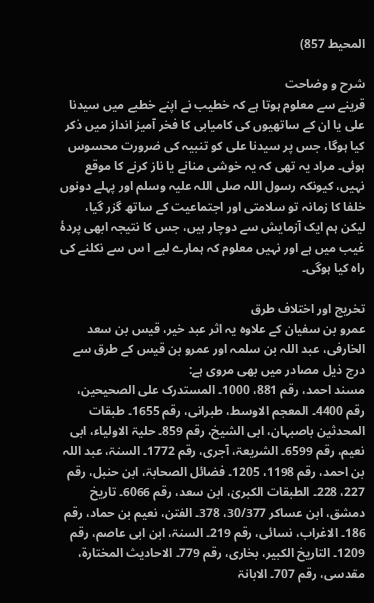المحیط 857)

شرح و وضاحت
قرینے سے معلوم ہوتا ہے کہ خطیب نے اپنے خطبے میں سیدنا علی یا ان کے ساتھیوں کی کامیابی کا فخر آمیز انداز میں ذکر کیا ہوگا، جس پر سیدنا علی کو تنبیہ کی ضرورت محسوس ہوئی۔ مراد یہ تھی کہ یہ خوشی منانے یا ناز کرنے کا موقع نہیں، کیونکہ رسول اللہ صلی اللہ علیہ وسلم اور پہلے دونوں خلفا کا زمانہ تو سلامتی اور اجتماعیت کے ساتھ گزر گیا، لیکن ہم ایک آزمایش سے دوچار ہیں، جس کا نتیجہ ابھی پردۂ غیب میں ہے اور نہیں معلوم کہ ہمارے لیے ا س سے نکلنے کی راہ کیا ہوگی۔

تخریج اور اختلاف طرق
عمرو بن سفیان کے علاوہ یہ اثر عبد خیر، قیس بن سعد الخارفی، عبد اللہ بن سلمہ اور عمرو بن قیس کے طرق سے درج ذیل مصادر میں بھی مروی ہے:
مسند احمد، رقم 881، 1000۔ المستدرک علی الصحیحین، رقم 4400۔ المعجم الاوسط، طبرانی، رقم 1655۔ طبقات المحدثین باصبہان، ابی الشیخ، رقم 859۔ حلیۃ الاولیاء، ابی نعیم، رقم 6599۔ الشریعۃ، آجری، رقم 1772۔ السنۃ، عبد اللہ بن احمد، رقم 1198، 1205۔ فضائل الصحابۃ، ابن حنبل، رقم 227، 228۔ الطبقات الکبریٰ، ابن سعد، رقم 6066۔ تاریخ دمشق، ابن عساکر 30/377، 378۔ الفتن، نعیم بن حماد، رقم 186۔ الاغراب، نسائی، رقم 219۔ السنۃ، ابن ابی عاصم، رقم 1209۔ التاریخ الکبیر، بخاری، رقم 779۔ الاحادیث المختارۃ، مقدسی، رقم 707۔ الابانۃ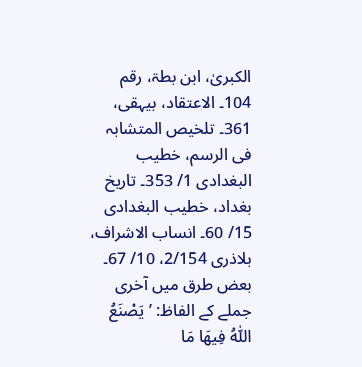الکبریٰ، ابن بطۃ، رقم 104۔ الاعتقاد، بیہقی، 361۔ تلخیص المتشابہ فی الرسم، خطیب البغدادی 1/ 353۔ تاریخ بغداد، خطیب البغدادی 15/ 60۔ انساب الاشراف، بلاذری 2/154، 10/ 67۔
بعض طرق میں آخری جملے کے الفاظ: ’يَصْنَعُ اللّٰهُ فِيهَا مَا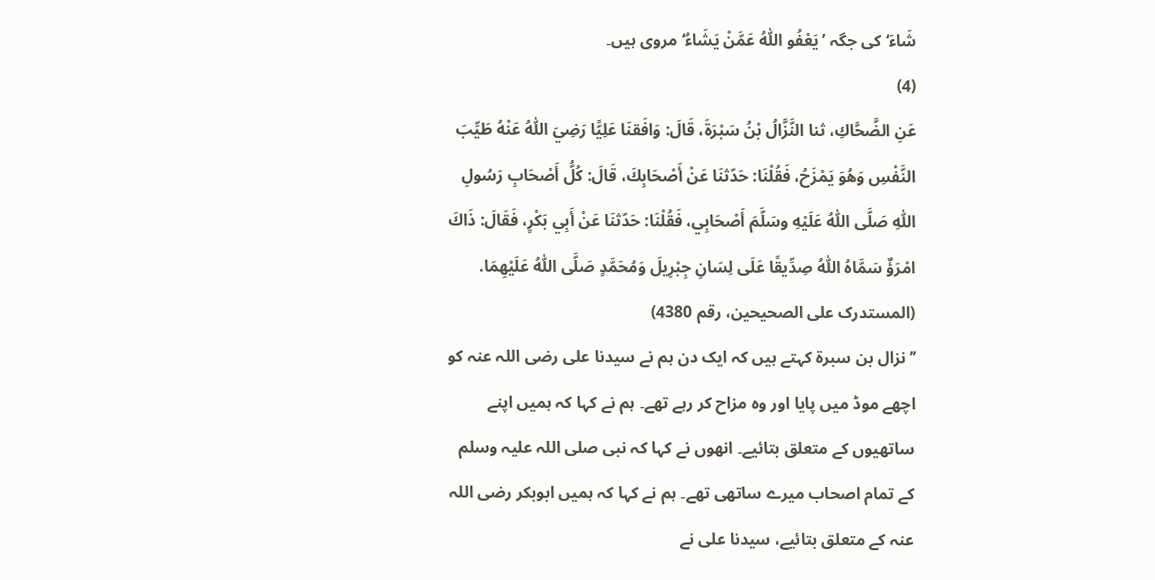شَاءَ‘ کی جگہ ’يَعْفُو اللّٰهُ عَمَّنْ يَشَاءُ‘ مروی ہیں۔
(4)
عَنِ الضَّحَّاكِ، ثنا النَّزَّالُ بْنُ سَبْرَةَ، قَالَ: وَافَقنَا عَلِيًّا رَضِيَ اللّٰهُ عَنْهُ طَيِّبَ النَّفْسِ وَهُوَ يَمْزَحُ، فَقُلْنَا: حَدّثنَا عَنْ أَصْحَابِكَ، قَالَ: كُلُّ أَصْحَابِ رَسُولِ اللّٰهِ صَلَّى اللّٰهُ عَلَيْهِ وسَلَّمَ أَصْحَابِي، فَقُلْنَا: حَدّثنَا عَنْ أَبِي بَكْرٍ، فَقَالَ: ذَاكَ امْرَؤٌ سَمَّاهُ اللّٰهُ صِدِّيقًا عَلَى لِسَانِ جِبْرِيلَ وَمُحَمَّدٍ صَلَّى اللّٰهُ عَلَيْهِمَا.
(المستدرک علی الصحیحین، رقم 4380)
’’نزال بن سبرۃ کہتے ہیں کہ ایک دن ہم نے سیدنا علی رضی اللہ عنہ کو اچھے موڈ میں پایا اور وہ مزاح کر رہے تھے۔ ہم نے کہا کہ ہمیں اپنے ساتھیوں کے متعلق بتائیے۔ انھوں نے کہا کہ نبی صلی اللہ علیہ وسلم کے تمام اصحاب میرے ساتھی تھے۔ ہم نے کہا کہ ہمیں ابوبکر رضی اللہ عنہ کے متعلق بتائیے، سیدنا علی نے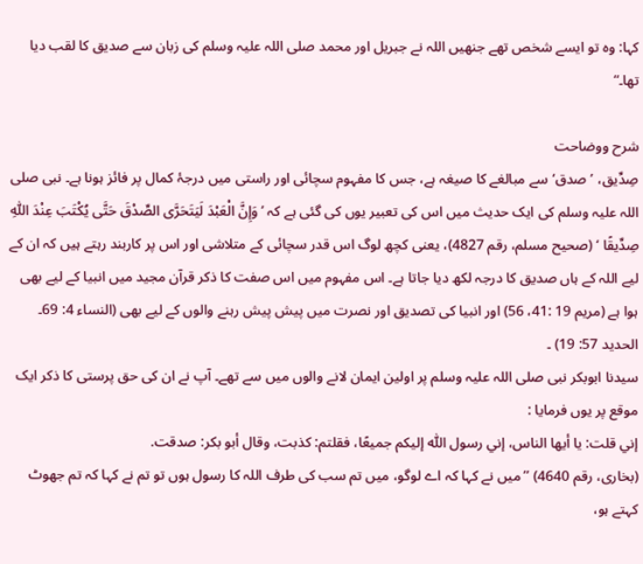کہا: وہ تو ایسے شخص تھے جنھیں اللہ نے جبریل اور محمد صلی اللہ علیہ وسلم کی زبان سے صدیق کا لقب دیا تھا۔“

شرح ووضاحت
صِدِّيق، ’صدق‘ سے مبالغے کا صیغہ ہے، جس کا مفہوم سچائی اور راستی میں درجۂ کمال پر فائز ہونا ہے۔ نبی صلی اللہ علیہ وسلم کی ایک حدیث میں اس کی تعبیر یوں کی گئی ہے کہ ’وَإِنَّ الْعَبْدَ لَيَتَحَرَّى الصِّدْقَ حَتَّى يُكْتَبَ عِنْدَ اللّٰهِ صِدِّيقًا ‘ (صحیح مسلم، رقم 4827)، یعنی کچھ لوگ اس قدر سچائی کے متلاشی اور اس پر کاربند رہتے ہیں کہ ان کے لیے اللہ کے ہاں صدیق کا درجہ لکھ دیا جاتا ہے۔ اس مفہوم میں اس صفت کا ذکر قرآن مجید میں انبیا کے لیے بھی ہوا ہے (مریم 19 :41، 56) اور انبیا کی تصدیق اور نصرت میں پیش پیش رہنے والوں کے لیے بھی (النساء 4: 69۔ الحدید 57: 19) ۔
سیدنا ابوبکر نبی صلی اللہ علیہ وسلم پر اولین ایمان لانے والوں میں سے تھے۔ آپ نے ان کی حق پرستی کا ذکر ایک موقع پر یوں فرمایا :
إني قلت: يا أيها الناس، إني رسول اللّٰه إليكم جميعًا، فقلتم: كذبت، وقال أبو بكر: صدقت.
(بخاری، رقم 4640) ’’میں نے کہا کہ اے لوگو، میں تم سب کی طرف اللہ کا رسول ہوں تو تم نے کہا کہ تم جھوٹ کہتے ہو،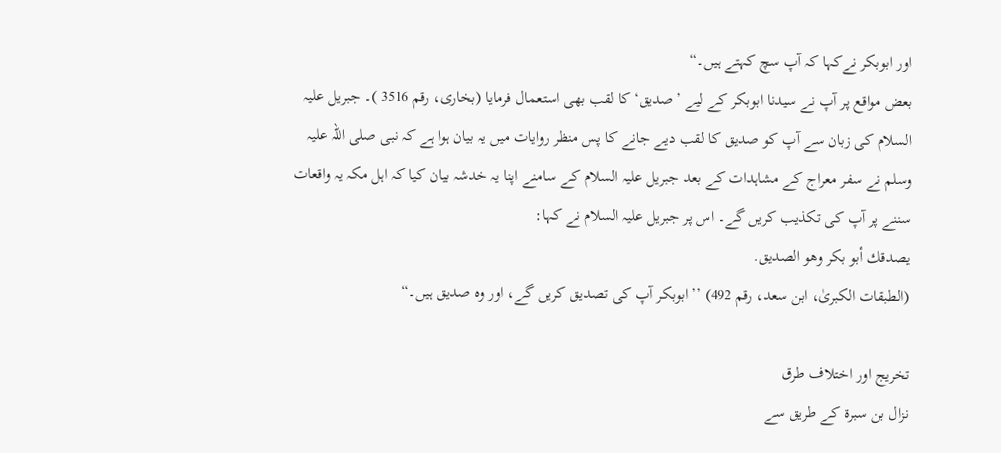اور ابوبکر نےکہا کہ آپ سچ کہتے ہیں۔“
بعض مواقع پر آپ نے سیدنا ابوبکر کے لیے ’صدیق‘ کا لقب بھی استعمال فرمایا (بخاری، رقم 3516 )۔ جبریل علیہ السلام کی زبان سے آپ کو صدیق کا لقب دیے جانے کا پس منظر روایات میں یہ بیان ہوا ہے کہ نبی صلی اللہ علیہ وسلم نے سفر معراج کے مشاہدات کے بعد جبریل علیہ السلام کے سامنے اپنا یہ خدشہ بیان کیا کہ اہل مکہ یہ واقعات سننے پر آپ کی تکذیب کریں گے۔ اس پر جبریل علیہ السلام نے کہا:
يصدقك أبو بكر وهو الصديق.
(الطبقات الکبریٰ، ابن سعد، رقم 492) ’’ابوبکر آپ کی تصدیق کریں گے، اور وہ صدیق ہیں۔“

تخریج اور اختلاف طرق
نزال بن سبرۃ کے طریق سے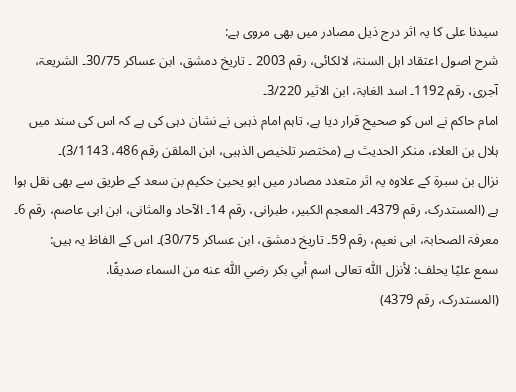سیدنا علی کا یہ اثر درج ذیل مصادر میں بھی مروی ہے:
شرح اصول اعتقاد اہل السنۃ، لالکائی، رقم 2003 ۔ تاریخ دمشق، ابن عساکر 30/75۔ الشریعۃ، آجری، رقم 1192۔ اسد الغابۃ، ابن الاثیر 3/220۔
امام حاکم نے اس کو صحیح قرار دیا ہے، تاہم امام ذہبی نے نشان دہی کی ہے کہ اس کی سند میں ہلال بن العلاء، منکر الحدیث ہے (مختصر تلخیص الذہبی، ابن الملقن رقم 486، 3/1143)۔
نزال بن سبرۃ کے علاوہ یہ اثر متعدد مصادر میں ابو یحییٰ حکیم بن سعد کے طریق سے بھی نقل ہوا ہے (المستدرک، رقم 4379۔ المعجم الکبیر، طبرانی، رقم 14۔ الآحاد والمثانی، ابن ابی عاصم، رقم 6۔ معرفۃ الصحابۃ، ابی نعیم، رقم 59۔ تاریخ دمشق، ابن عساکر 30/75)۔ اس کے الفاظ یہ ہیں:
سمع عليًا يحلف: لأنزل اللّٰه تعالى اسم أبي بكر رضي اللّٰه عنه من السماء صديقًا.
(المستدرک، رقم 4379)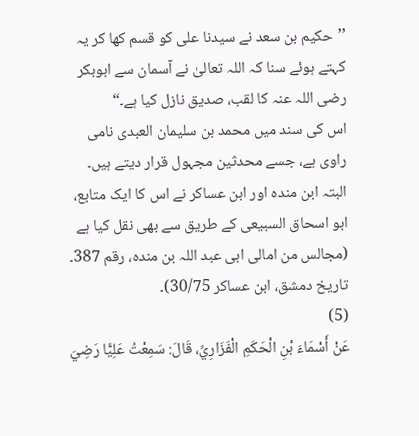’’حکیم بن سعد نے سیدنا علی کو قسم کھا کر یہ کہتے ہوئے سنا کہ اللہ تعالیٰ نے آسمان سے ابوبکر رضی اللہ عنہ کا لقب، صدیق نازل کیا ہے۔“
اس کی سند میں محمد بن سلیمان العبدی نامی راوی ہے، جسے محدثین مجہول قرار دیتے ہیں۔ البتہ ابن مندہ اور ابن عساکر نے اس کا ایک متابع، ابو اسحاق السبیعی کے طریق سے بھی نقل کیا ہے (مجالس من امالی ابی عبد اللہ بن مندہ، رقم 387۔ تاریخ دمشق، ابن عساکر 30/75)۔
(5)
عَنْ أَسْمَاءَ بْنِ الْحَكَمِ الْفَزَارِيِّ، قَالَ: سَمِعْتُ عَلِيًّا رَضِيَ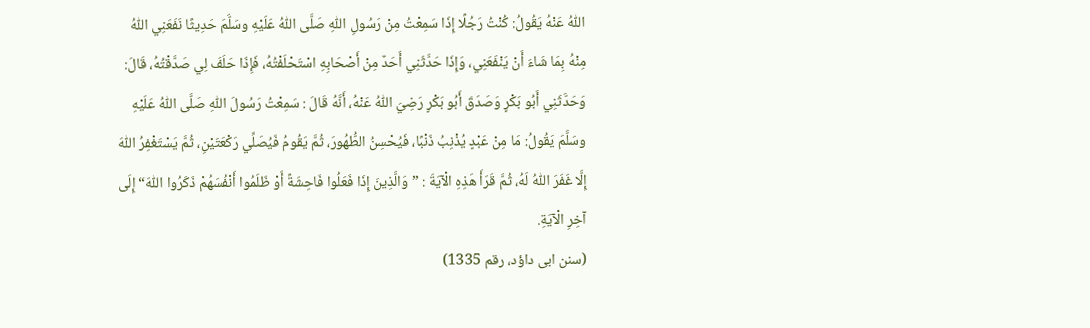اللّٰهُ عَنْهُ يَقُولُ: كُنْتُ رَجُلًا إِذَا سَمِعْتُ مِنْ رَسُولِ اللّٰهِ صَلَّى اللّٰهُ عَلَيْهِ وسَلَّمَ حَدِيثًا نَفَعَنِي اللّٰهُ مِنْهُ بِمَا شَاءَ أَنْ يَنْفَعَنِي، وَإِذَا حَدَّثَنِي أَحَدٌ مِنْ أَصْحَابِهِ اسْتَحْلَفْتُهُ، فَإِذَا حَلَفَ لِي صَدَّقْتُهُ، قَالَ: وَحَدَّثَنِي أَبُو بَكْرٍ وَصَدَقَ أَبُو بَكْرٍ رَضِيَ اللّٰهُ عَنْهُ، أَنَّهُ قَالَ : سَمِعْتُ رَسُولَ اللّٰهِ صَلَّى اللّٰهُ عَلَيْهِ وسَلَّمَ يَقُولُ: مَا مِنْ عَبْدٍ يُذْنِبُ ذَنْبًا، فَيُحْسِنُ الطُّهُورَ، ثُمَّ يَقُومُ فَيُصَلِّي رَكْعَتَيْنِ، ثُمَّ يَسْتَغْفِرُ اللّٰهَ إِلَّا غَفَرَ اللّٰهُ لَهُ، ثُمَّ قَرَأَ هَذِهِ الْآيَةَ : ”وَالَّذِينَ إِذَا فَعَلُوا فَاحِشَةً أَوْ ظَلَمُوا أَنْفُسَهُمْ ذَكَرُوا اللّٰهَ“ إِلَى آخِرِ الْآيَةِ.
(سنن ابی داؤد، رقم 1335)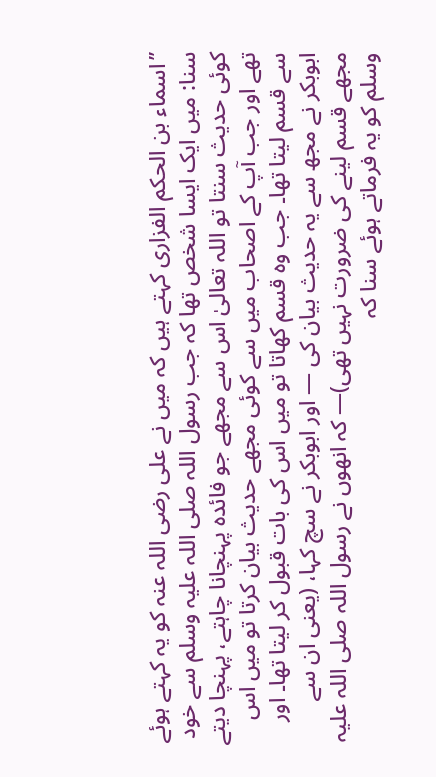’’اسماء بن الحکم الفزاری کہتے ہیں کہ میں نے علی رضی اللہ عنہ کو یہ کہتے ہوئے سنا: میں ایک ایسا شخص تھا کہ جب رسول اللہ صلی اللہ علیہ وسلم سے خود کوئی حدیث سنتا تو اللہ تعالیٰ اس سے مجھے جو فائدہ پہنچانا چاہتے، پہنچا دیتے تھے اور جب آپ کے اصحاب میں سے کوئی مجھے حدیث بیان کرتا تو میں اس سے قسم لیتا تھا۔ جب وہ قسم کھاتا تو میں اس کی بات قبول کر لیتا تھا۔ اور ابوبکر نے مجھ سے یہ حدیث بیان کی — اور ابوبکر نے سچ کہا، (یعنی ان سے مجھے قسم لینے کی ضرورت نہیں تھی)— کہ انھوں نے رسول اللہ صلی اللہ علیہ وسلم کو یہ فرماتے ہوئے سنا کہ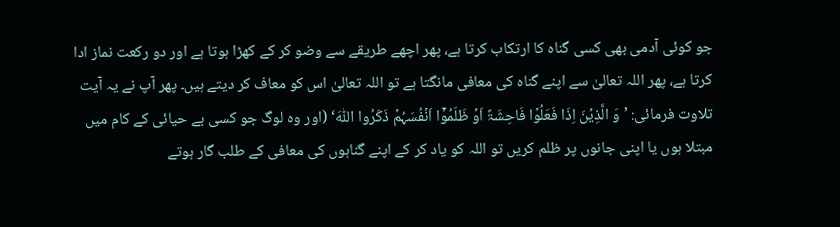جو کوئی آدمی بھی کسی گناہ کا ارتکاب کرتا ہے، پھر اچھے طریقے سے وضو کر کے کھڑا ہوتا ہے اور دو رکعت نماز ادا کرتا ہے، پھر اللہ تعالیٰ سے اپنے گناہ کی معافی مانگتا ہے تو اللہ تعالیٰ اس کو معاف کر دیتے ہیں۔ پھر آپ نے یہ آیت تلاوت فرمائی: ’وَ الَّذِیۡنَ اِذَا فَعَلُوۡا فَاحِشَۃً اَوۡ ظَلَمُوۡۤا اَنۡفُسَہُمۡ ذَکَرُوا اللّٰہَ‘ (اور وہ لوگ جو کسی بے حیائی کے کام میں مبتلا ہوں یا اپنی جانوں پر ظلم کریں تو اللہ کو یاد کر کے اپنے گناہوں کی معافی کے طلب گار ہوتے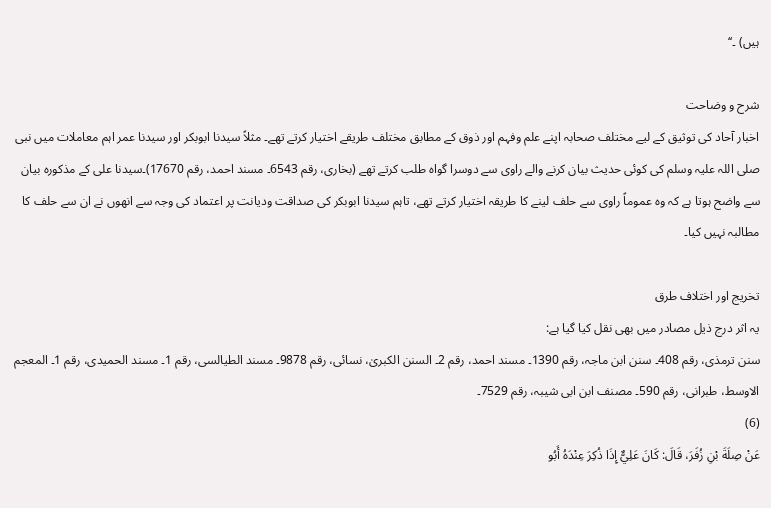ہیں) ۔‘‘

شرح و وضاحت
اخبار آحاد کی توثیق کے لیے مختلف صحابہ اپنے علم وفہم اور ذوق کے مطابق مختلف طریقے اختیار کرتے تھے۔ مثلاً‌ سیدنا ابوبکر اور سیدنا عمر اہم معاملات میں نبی صلی اللہ علیہ وسلم کی کوئی حدیث بیان کرنے والے راوی سے دوسرا گواہ طلب کرتے تھے (بخاری، رقم 6543۔ مسند احمد، رقم 17670)۔سیدنا علی کے مذکورہ بیان سے واضح ہوتا ہے کہ وہ عموماً‌ راوی سے حلف لینے کا طریقہ اختیار کرتے تھے، تاہم سیدنا ابوبکر کی صداقت ودیانت پر اعتماد کی وجہ سے انھوں نے ان سے حلف کا مطالبہ نہیں کیا۔

تخریج اور اختلاف طرق
یہ اثر درج ذیل مصادر میں بھی نقل کیا گیا ہے:
سنن ترمذی، رقم 408۔ سنن ابن ماجہ، رقم 1390۔ مسند احمد، رقم 2۔ السنن الکبریٰ، نسائی، رقم 9878۔ مسند الطیالسی، رقم 1۔ مسند الحمیدی، رقم 1۔ المعجم الاوسط، طبرانی، رقم 590۔ مصنف ابن ابی شیبہ، رقم 7529۔
(6)
عَنْ صِلَةَ بْنِ زُفَرَ، قَالَ: كَانَ عَلِيٌّ إِذَا ذُكِرَ عِنْدَهُ أَبُو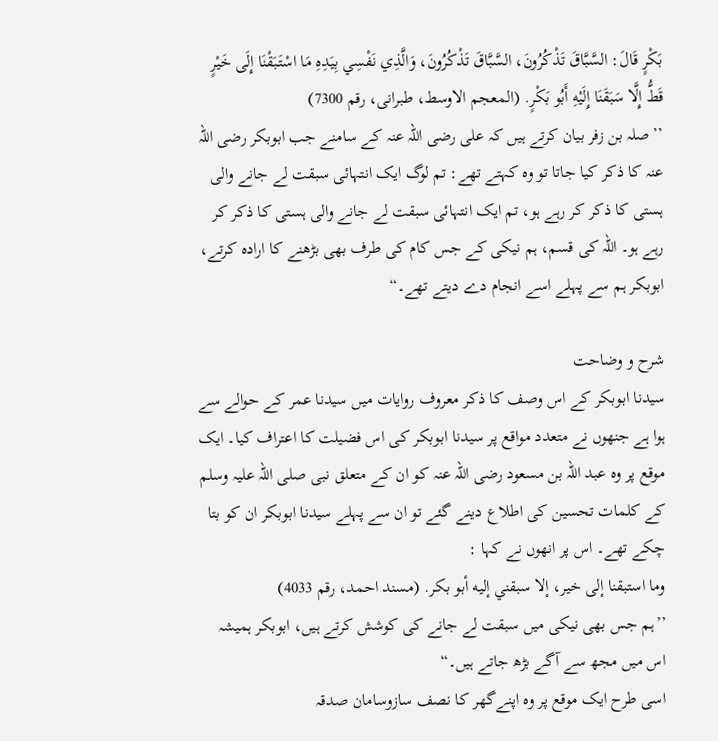بَكْرٍ قَالَ: السَّبَّاقَ تَذْكُرُونَ، السَّبَّاقَ تَذْكُرُونَ، وَالَّذِي نَفْسِي بِيَدِهِ مَا اسْتَبَقْنَا إِلَى خَيْرٍ قَطُّ إِلَّا سَبَقَنَا إِلَيْهِ أَبُو بَكْرٍ. (المعجم الاوسط، طبرانی، رقم 7300)
’’صلہ بن زفر بیان کرتے ہیں کہ علی رضی اللہ عنہ کے سامنے جب ابوبکر رضی اللہ عنہ کا ذکر کیا جاتا تو وہ کہتے تھے: تم لوگ ایک انتہائی سبقت لے جانے والی ہستی کا ذکر کر رہے ہو، تم ایک انتہائی سبقت لے جانے والی ہستی کا ذکر کر رہے ہو۔ اللہ کی قسم، ہم نیکی کے جس کام کی طرف بھی بڑھنے کا ارادہ کرتے، ابوبکر ہم سے پہلے اسے انجام دے دیتے تھے۔“

شرح و وضاحت
سیدنا ابوبکر کے اس وصف کا ذکر معروف روایات میں سیدنا عمر کے حوالے سے ہوا ہے جنھوں نے متعدد مواقع پر سیدنا ابوبکر کی اس فضیلت کا اعتراف کیا۔ ایک موقع پر وہ عبد اللہ بن مسعود رضی اللہ عنہ کو ان کے متعلق نبی صلی اللہ علیہ وسلم کے کلمات تحسین کی اطلاع دینے گئے تو ان سے پہلے سیدنا ابوبکر ان کو بتا چکے تھے۔ اس پر انھوں نے کہا :
وما استبقنا إلى خير، إلا سبقني إليه أبو بكر. (مسند احمد، رقم 4033)
’’ہم جس بھی نیکی میں سبقت لے جانے کی کوشش کرتے ہیں، ابوبکر ہمیشہ اس میں مجھ سے آگے بڑھ جاتے ہیں۔“
اسی طرح ایک موقع پر وہ اپنےگھر کا نصف سازوسامان صدقہ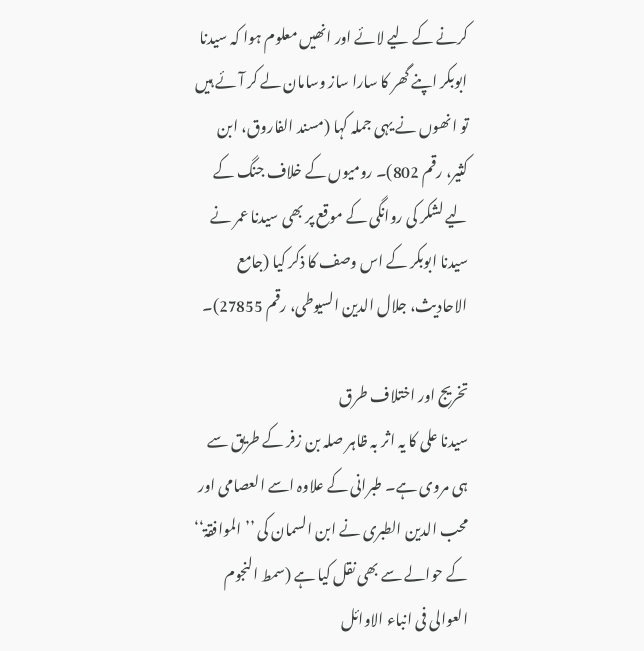کرنے کے لیے لائے اور انھیں معلوم ہوا کہ سیدنا ابوبکر اپنے گھر کا سارا ساز وسامان لے کر آئے ہیں تو انھوں نے یہی جملہ کہا (مسند الفاروق، ابن کثیر، رقم 802)۔ رومیوں کے خلاف جنگ کے لیے لشکر کی روانگی کے موقع پر بھی سیدنا عمر نے سیدنا ابوبکر کے اس وصف کا ذکر کیا (جامع الاحادیث، جلال الدین السیوطی، رقم 27855)۔

تخریج اور اختلاف طرق
سیدنا علی کا یہ اثر بہ ظاہر صلہ بن زفر کے طریق سے ہی مروی ہے۔ طبرانی کے علاوہ اسے العصامی اور محب الدین الطبری نے ابن السمان کی ’’الموافقۃ‘‘ کے حوالے سے بھی نقل کیا ہے (سمط النجوم العوالی فی انباء الاوائل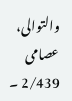والتوالی، عصامی 2/439 ۔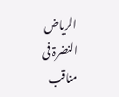الریاض النضرۃ فی مناقب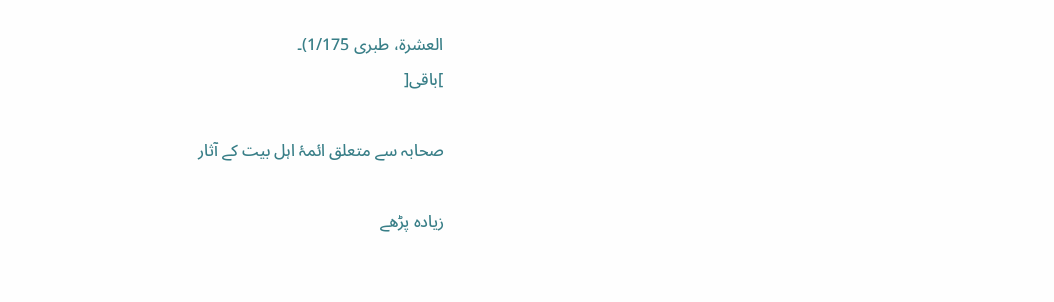العشرۃ، طبری 1/175)۔
]باقی[

صحابہ سے متعلق ائمۂ اہل بیت کے آثار

زیادہ پڑھے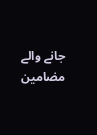جانے والے مضامین